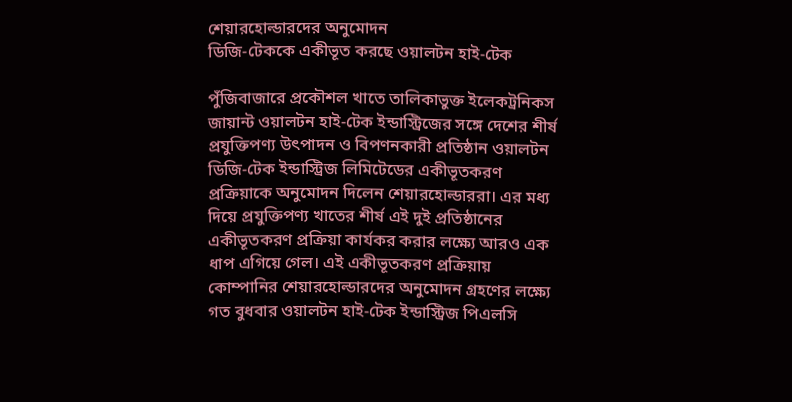শেয়ারহোল্ডারদের অনুমোদন
ডিজি-টেককে একীভূত করছে ওয়ালটন হাই-টেক

পুঁজিবাজারে প্রকৌশল খাতে তালিকাভুক্ত ইলেকট্রনিকস জায়ান্ট ওয়ালটন হাই-টেক ইন্ডাস্ট্রিজের সঙ্গে দেশের শীর্ষ প্রযুক্তিপণ্য উৎপাদন ও বিপণনকারী প্রতিষ্ঠান ওয়ালটন ডিজি-টেক ইন্ডাস্ট্রিজ লিমিটেডের একীভূতকরণ প্রক্রিয়াকে অনুমোদন দিলেন শেয়ারহোল্ডাররা। এর মধ্য দিয়ে প্রযুক্তিপণ্য খাতের শীর্ষ এই দুই প্রতিষ্ঠানের একীভূতকরণ প্রক্রিয়া কার্যকর করার লক্ষ্যে আরও এক ধাপ এগিয়ে গেল। এই একীভূতকরণ প্রক্রিয়ায় কোম্পানির শেয়ারহোল্ডারদের অনুমোদন গ্রহণের লক্ষ্যে গত বুধবার ওয়ালটন হাই-টেক ইন্ডাস্ট্রিজ পিএলসি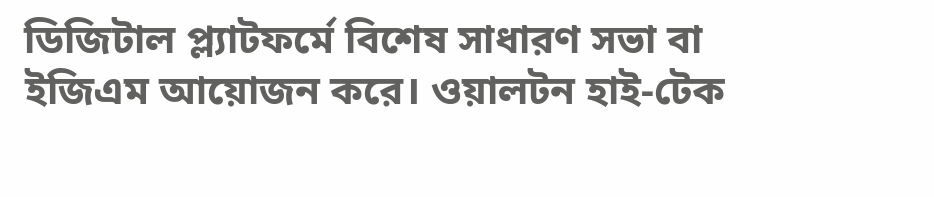ডিজিটাল প্ল্যাটফর্মে বিশেষ সাধারণ সভা বা ইজিএম আয়োজন করে। ওয়ালটন হাই-টেক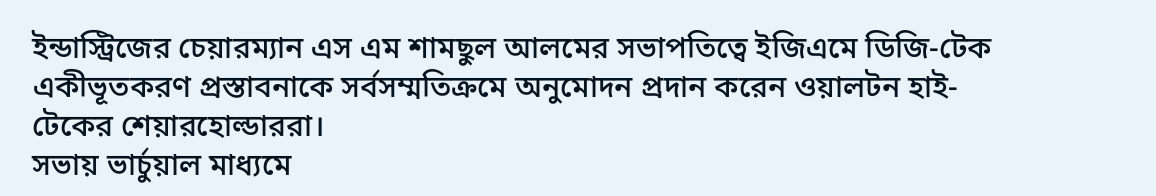ইন্ডাস্ট্রিজের চেয়ারম্যান এস এম শামছুল আলমের সভাপতিত্বে ইজিএমে ডিজি-টেক একীভূতকরণ প্রস্তাবনাকে সর্বসম্মতিক্রমে অনুমোদন প্রদান করেন ওয়ালটন হাই-টেকের শেয়ারহোল্ডাররা।
সভায় ভার্চুয়াল মাধ্যমে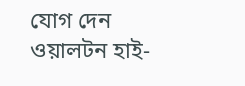যোগ দেন ওয়ালটন হাই-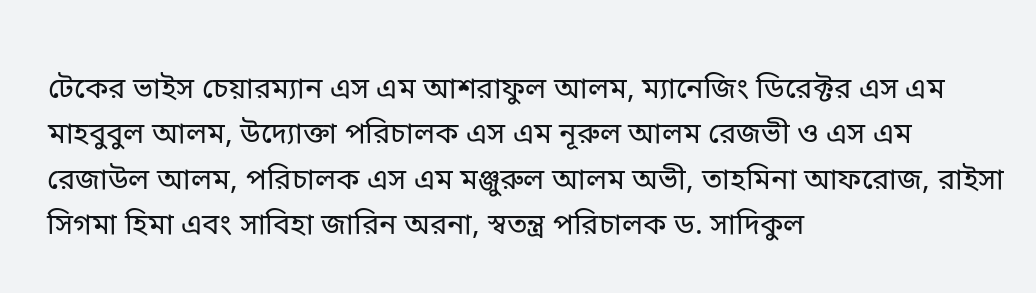টেকের ভাইস চেয়ারম্যান এস এম আশরাফুল আলম, ম্যানেজিং ডিরেক্টর এস এম মাহবুবুল আলম, উদ্যোক্তা পরিচালক এস এম নূরুল আলম রেজভী ও এস এম রেজাউল আলম, পরিচালক এস এম মঞ্জুরুল আলম অভী, তাহমিনা আফরোজ, রাইসা সিগমা হিমা এবং সাবিহা জারিন অরনা, স্বতন্ত্র পরিচালক ড. সাদিকুল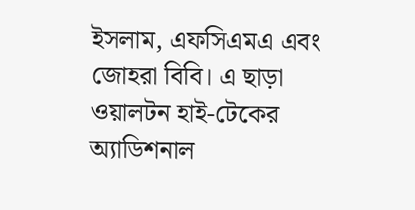ইসলাম, এফসিএমএ এবং জোহরা বিবি। এ ছাড়া ওয়ালটন হাই-টেকের অ্যাডিশনাল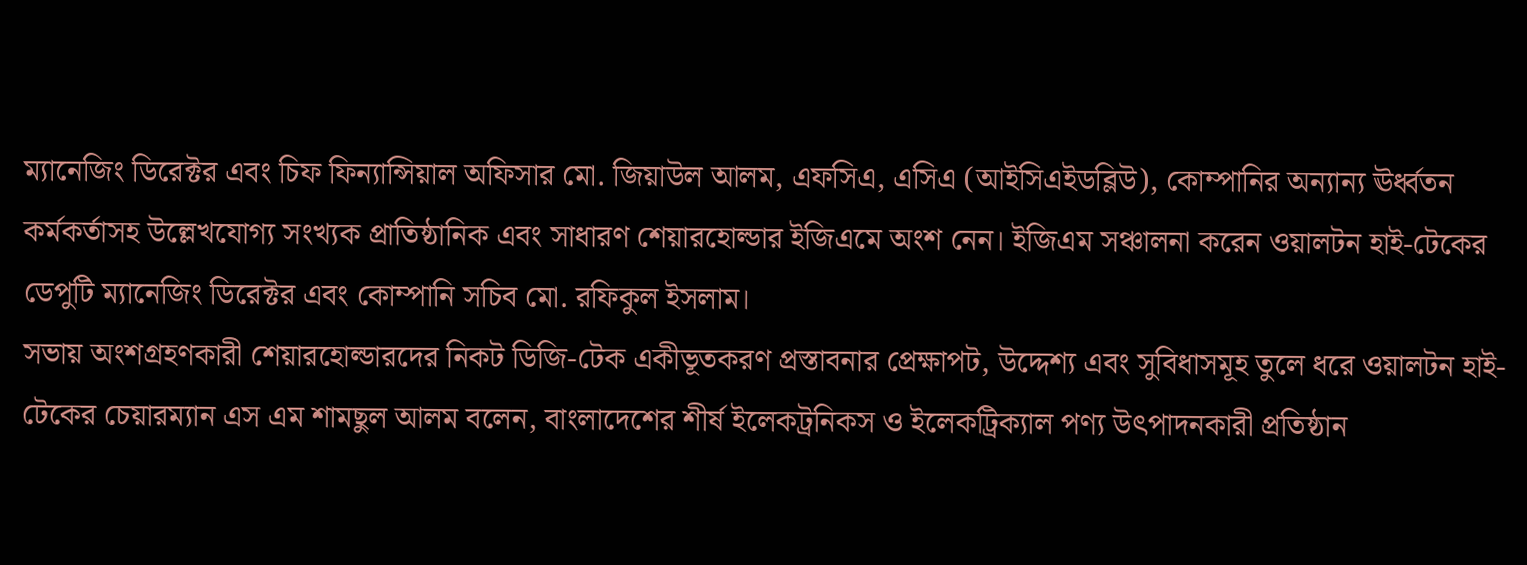ম্যানেজিং ডিরেক্টর এবং চিফ ফিন্যান্সিয়াল অফিসার মো. জিয়াউল আলম, এফসিএ, এসিএ (আইসিএইডব্লিউ), কোম্পানির অন্যান্য ঊর্ধ্বতন কর্মকর্তাসহ উল্লেখযোগ্য সংখ্যক প্রাতিষ্ঠানিক এবং সাধারণ শেয়ারহোল্ডার ইজিএমে অংশ নেন। ইজিএম সঞ্চালনা করেন ওয়ালটন হাই-টেকের ডেপুটি ম্যানেজিং ডিরেক্টর এবং কোম্পানি সচিব মো. রফিকুল ইসলাম।
সভায় অংশগ্রহণকারী শেয়ারহোল্ডারদের নিকট ডিজি-টেক একীভূতকরণ প্রস্তাবনার প্রেক্ষাপট, উদ্দেশ্য এবং সুবিধাসমূহ তুলে ধরে ওয়ালটন হাই-টেকের চেয়ারম্যান এস এম শামছুল আলম বলেন, বাংলাদেশের শীর্ষ ইলেকট্রনিকস ও ইলেকট্রিক্যাল পণ্য উৎপাদনকারী প্রতিষ্ঠান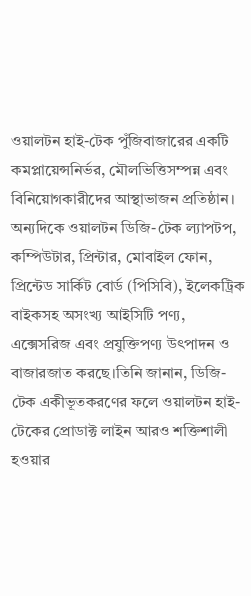ওয়ালটন হাই-টেক পুঁজিবাজারের একটি কমপ্লায়েন্সনির্ভর, মৌলভিত্তিসম্পন্ন এবং বিনিয়োগকারীদের আস্থাভাজন প্রতিষ্ঠান। অন্যদিকে ওয়ালটন ডিজি-টেক ল্যাপটপ, কম্পিউটার, প্রিন্টার, মোবাইল ফোন, প্রিন্টেড সার্কিট বোর্ড (পিসিবি), ইলেকট্রিক বাইকসহ অসংখ্য আইসিটি পণ্য, এক্সেসরিজ এবং প্রযুক্তিপণ্য উৎপাদন ও বাজারজাত করছে।তিনি জানান, ডিজি-টেক একীভূতকরণের ফলে ওয়ালটন হাই-টেকের প্রোডাক্ট লাইন আরও শক্তিশালী হওয়ার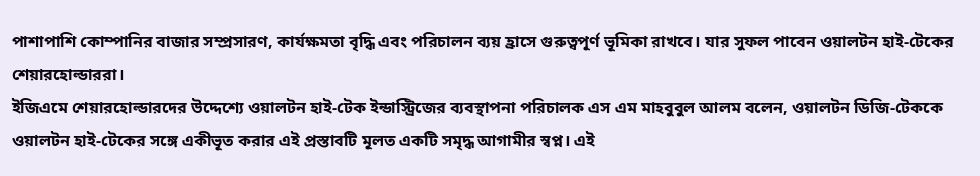পাশাপাশি কোম্পানির বাজার সম্প্রসারণ, কার্যক্ষমতা বৃদ্ধি এবং পরিচালন ব্যয় হ্রাসে গুরুত্বপূর্ণ ভূমিকা রাখবে। যার সুফল পাবেন ওয়ালটন হাই-টেকের শেয়ারহোল্ডাররা।
ইজিএমে শেয়ারহোল্ডারদের উদ্দেশ্যে ওয়ালটন হাই-টেক ইন্ডাস্ট্রিজের ব্যবস্থাপনা পরিচালক এস এম মাহবুবুল আলম বলেন, ওয়ালটন ডিজি-টেককে ওয়ালটন হাই-টেকের সঙ্গে একীভূত করার এই প্রস্তাবটি মূলত একটি সমৃদ্ধ আগামীর স্বপ্ন। এই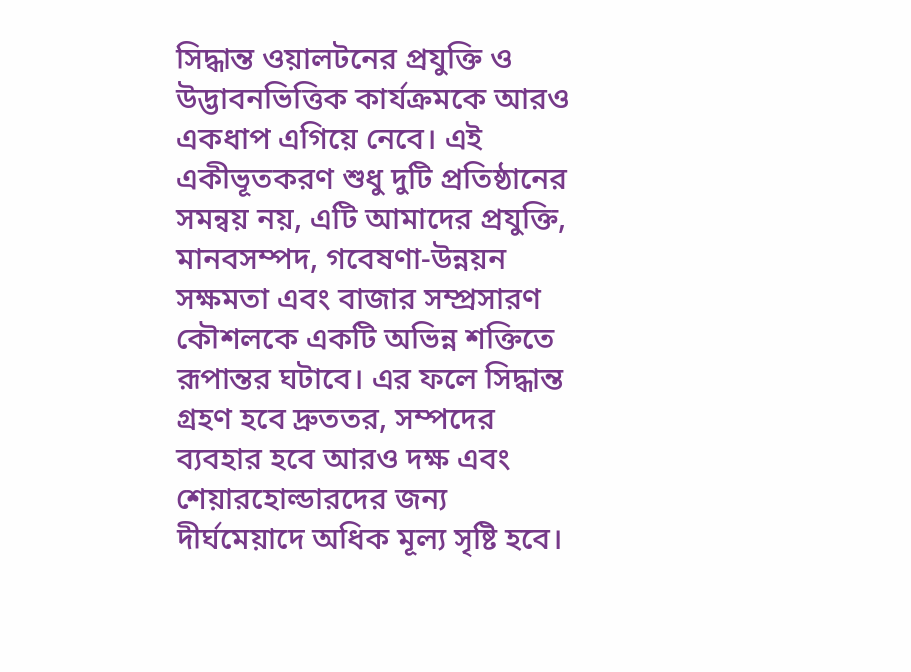সিদ্ধান্ত ওয়ালটনের প্রযুক্তি ও উদ্ভাবনভিত্তিক কার্যক্রমকে আরও একধাপ এগিয়ে নেবে। এই একীভূতকরণ শুধু দুটি প্রতিষ্ঠানের সমন্বয় নয়, এটি আমাদের প্রযুক্তি, মানবসম্পদ, গবেষণা-উন্নয়ন সক্ষমতা এবং বাজার সম্প্রসারণ কৌশলকে একটি অভিন্ন শক্তিতে রূপান্তর ঘটাবে। এর ফলে সিদ্ধান্ত গ্রহণ হবে দ্রুততর, সম্পদের ব্যবহার হবে আরও দক্ষ এবং শেয়ারহোল্ডারদের জন্য দীর্ঘমেয়াদে অধিক মূল্য সৃষ্টি হবে।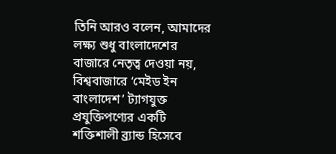তিনি আরও বলেন, আমাদের লক্ষ্য শুধু বাংলাদেশের বাজারে নেতৃত্ব দেওয়া নয়, বিশ্ববাজারে ‘মেইড ইন বাংলাদেশ’ ট্যাগযুক্ত প্রযুক্তিপণ্যের একটি শক্তিশালী ব্র্যান্ড হিসেবে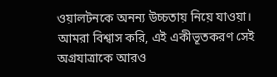ওয়ালটনকে অনন্য উচ্চতায় নিয়ে যাওয়া। আমরা বিশ্বাস করি, এই একীভূতকরণ সেই অগ্রযাত্রাকে আরও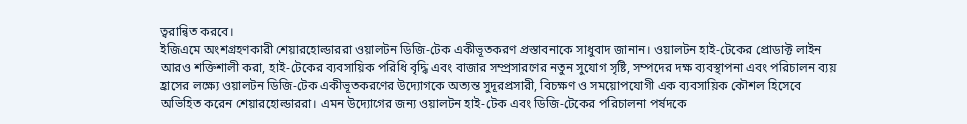ত্বরান্বিত করবে।
ইজিএমে অংশগ্রহণকারী শেয়ারহোল্ডাররা ওয়ালটন ডিজি-টেক একীভূতকরণ প্রস্তাবনাকে সাধুবাদ জানান। ওয়ালটন হাই-টেকের প্রোডাক্ট লাইন আরও শক্তিশালী করা, হাই-টেকের ব্যবসায়িক পরিধি বৃদ্ধি এবং বাজার সম্প্রসারণের নতুন সুযোগ সৃষ্টি, সম্পদের দক্ষ ব্যবস্থাপনা এবং পরিচালন ব্যয় হ্রাসের লক্ষ্যে ওয়ালটন ডিজি-টেক একীভূতকরণের উদ্যোগকে অত্যন্ত সুদূরপ্রসারী, বিচক্ষণ ও সময়োপযোগী এক ব্যবসায়িক কৌশল হিসেবে অভিহিত করেন শেয়ারহোল্ডাররা। এমন উদ্যোগের জন্য ওয়ালটন হাই-টেক এবং ডিজি-টেকের পরিচালনা পর্ষদকে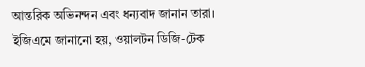আন্তরিক অভিনন্দন এবং ধন্যবাদ জানান তারা।
ইজিএমে জানানো হয়, ওয়ালটন ডিজি-টেক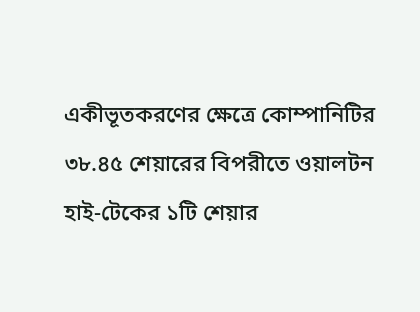একীভূতকরণের ক্ষেত্রে কোম্পানিটির ৩৮.৪৫ শেয়ারের বিপরীতে ওয়ালটন হাই-টেকের ১টি শেয়ার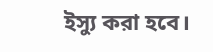ইস্যু করা হবে।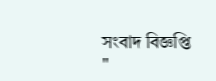সংবাদ বিজ্ঞপ্তি
"